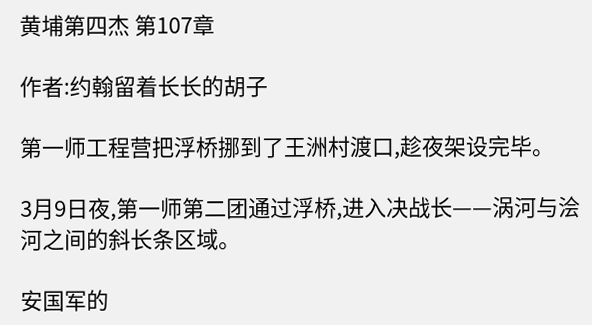黄埔第四杰 第107章

作者:约翰留着长长的胡子

第一师工程营把浮桥挪到了王洲村渡口,趁夜架设完毕。

3月9日夜,第一师第二团通过浮桥,进入决战长——涡河与浍河之间的斜长条区域。

安国军的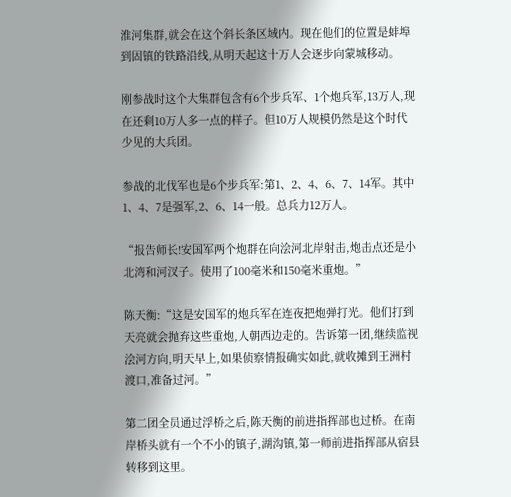淮河集群,就会在这个斜长条区域内。现在他们的位置是蚌埠到固镇的铁路沿线,从明天起这十万人会逐步向蒙城移动。

刚参战时这个大集群包含有6个步兵军、1个炮兵军,13万人,现在还剩10万人多一点的样子。但10万人规模仍然是这个时代少见的大兵团。

参战的北伐军也是6个步兵军:第1、2、4、6、7、14军。其中1、4、7是强军,2、6、14一般。总兵力12万人。

“报告师长!安国军两个炮群在向浍河北岸射击,炮击点还是小北湾和河汊子。使用了100毫米和150毫米重炮。”

陈天衡:“这是安国军的炮兵军在连夜把炮弹打光。他们打到天亮就会抛弃这些重炮,人朝西边走的。告诉第一团,继续监视浍河方向,明天早上,如果侦察情报确实如此,就收摊到王洲村渡口,准备过河。”

第二团全员通过浮桥之后,陈天衡的前进指挥部也过桥。在南岸桥头就有一个不小的镇子,湖沟镇,第一师前进指挥部从宿县转移到这里。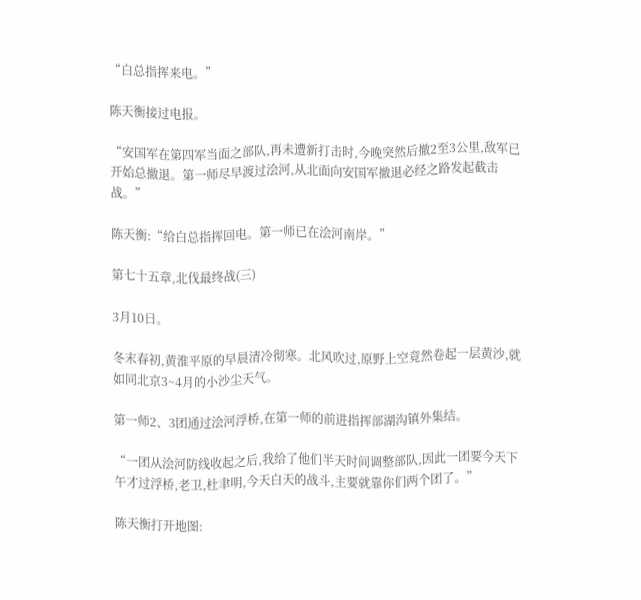“白总指挥来电。”

陈天衡接过电报。

“安国军在第四军当面之部队,再未遭新打击时,今晚突然后撤2至3公里,敌军已开始总撤退。第一师尽早渡过浍河,从北面向安国军撤退必经之路发起截击战。”

陈天衡:“给白总指挥回电。第一师已在浍河南岸。”

第七十五章,北伐最终战(三)

3月10日。

冬末春初,黄淮平原的早晨清冷彻寒。北风吹过,原野上空竟然卷起一层黄沙,就如同北京3~4月的小沙尘天气。

第一师2、3团通过浍河浮桥,在第一师的前进指挥部湖沟镇外集结。

“一团从浍河防线收起之后,我给了他们半天时间调整部队,因此一团要今天下午才过浮桥,老卫,杜聿明,今天白天的战斗,主要就靠你们两个团了。”

陈天衡打开地图: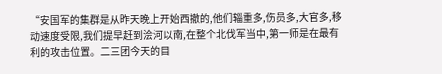“安国军的集群是从昨天晚上开始西撤的,他们辎重多,伤员多,大官多,移动速度受限,我们提早赶到浍河以南,在整个北伐军当中,第一师是在最有利的攻击位置。二三团今天的目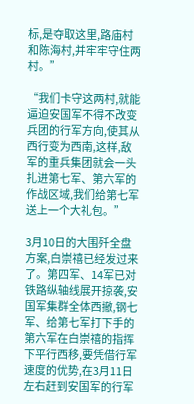标,是夺取这里,路庙村和陈海村,并牢牢守住两村。”

“我们卡守这两村,就能逼迫安国军不得不改变兵团的行军方向,使其从西行变为西南,这样,敌军的重兵集团就会一头扎进第七军、第六军的作战区域,我们给第七军送上一个大礼包。”

3月10日的大围歼全盘方案,白崇禧已经发过来了。第四军、14军已对铁路纵轴线展开掠袭,安国军集群全体西撤,钢七军、给第七军打下手的第六军在白崇禧的指挥下平行西移,要凭借行军速度的优势,在3月11日左右赶到安国军的行军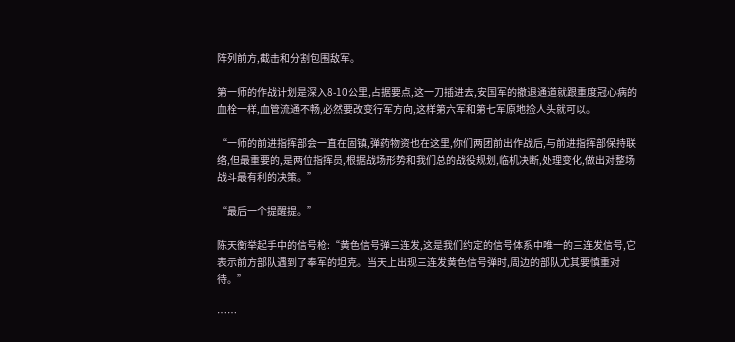阵列前方,截击和分割包围敌军。

第一师的作战计划是深入8-10公里,占据要点,这一刀插进去,安国军的撤退通道就跟重度冠心病的血栓一样,血管流通不畅,必然要改变行军方向,这样第六军和第七军原地捡人头就可以。

“一师的前进指挥部会一直在固镇,弹药物资也在这里,你们两团前出作战后,与前进指挥部保持联络,但最重要的,是两位指挥员,根据战场形势和我们总的战役规划,临机决断,处理变化,做出对整场战斗最有利的决策。”

“最后一个提醒提。”

陈天衡举起手中的信号枪:“黄色信号弹三连发,这是我们约定的信号体系中唯一的三连发信号,它表示前方部队遇到了奉军的坦克。当天上出现三连发黄色信号弹时,周边的部队尤其要慎重对待。”

……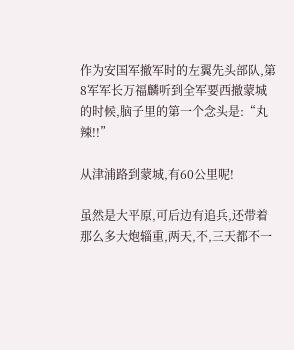作为安国军撤军时的左翼先头部队,第8军军长万福麟听到全军要西撤蒙城的时候,脑子里的第一个念头是:“丸辣!!”

从津浦路到蒙城,有60公里呢!

虽然是大平原,可后边有追兵,还带着那么多大炮辎重,两天,不,三天都不一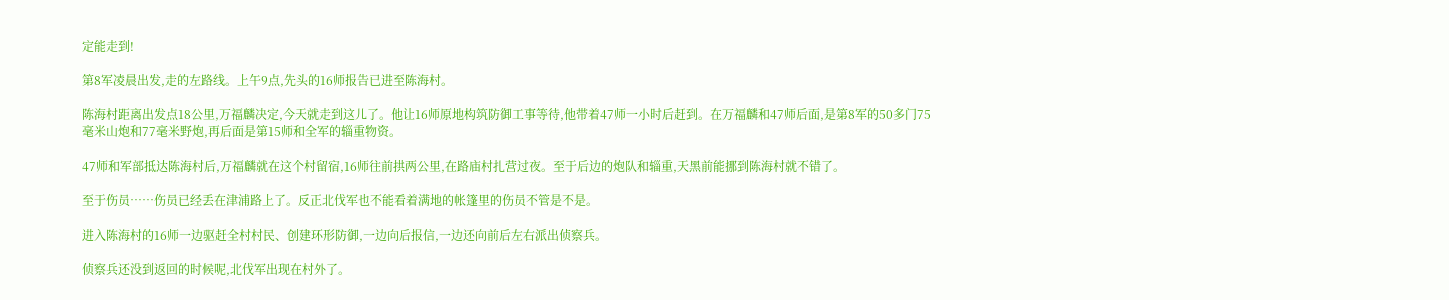定能走到!

第8军凌晨出发,走的左路线。上午9点,先头的16师报告已进至陈海村。

陈海村距离出发点18公里,万福麟决定,今天就走到这儿了。他让16师原地构筑防御工事等待,他带着47师一小时后赶到。在万福麟和47师后面,是第8军的50多门75毫米山炮和77毫米野炮,再后面是第15师和全军的辎重物资。

47师和军部抵达陈海村后,万福麟就在这个村留宿,16师往前拱两公里,在路庙村扎营过夜。至于后边的炮队和辎重,天黑前能挪到陈海村就不错了。

至于伤员……伤员已经丢在津浦路上了。反正北伐军也不能看着满地的帐篷里的伤员不管是不是。

进入陈海村的16师一边驱赶全村村民、创建环形防御,一边向后报信,一边还向前后左右派出侦察兵。

侦察兵还没到返回的时候呢,北伐军出现在村外了。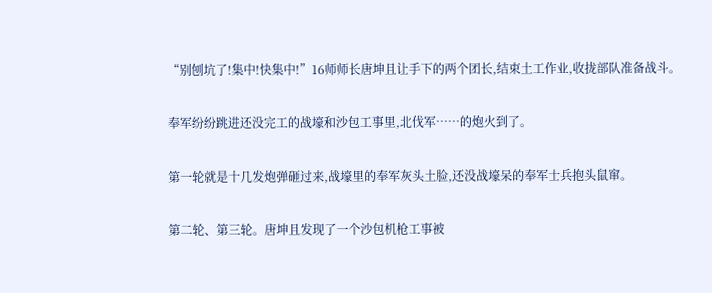“别刨坑了!集中!快集中!”16师师长唐坤且让手下的两个团长,结束土工作业,收拢部队准备战斗。

奉军纷纷跳进还没完工的战壕和沙包工事里,北伐军……的炮火到了。

第一轮就是十几发炮弹砸过来,战壕里的奉军灰头土脸,还没战壕呆的奉军士兵抱头鼠窜。

第二轮、第三轮。唐坤且发现了一个沙包机枪工事被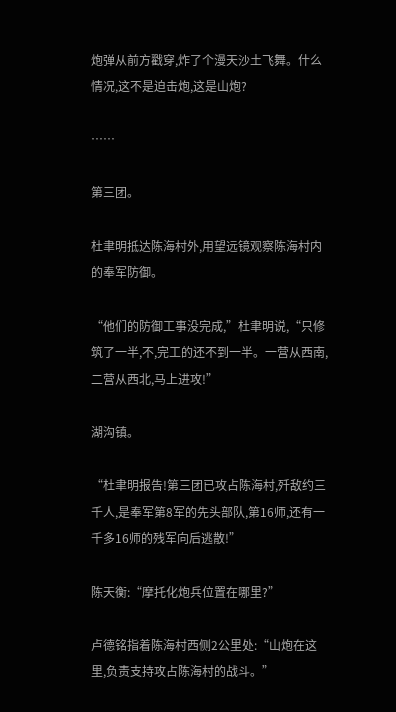炮弹从前方戳穿,炸了个漫天沙土飞舞。什么情况,这不是迫击炮,这是山炮?

……

第三团。

杜聿明抵达陈海村外,用望远镜观察陈海村内的奉军防御。

“他们的防御工事没完成,”杜聿明说,“只修筑了一半,不,完工的还不到一半。一营从西南,二营从西北,马上进攻!”

湖沟镇。

“杜聿明报告!第三团已攻占陈海村,歼敌约三千人,是奉军第8军的先头部队,第16师,还有一千多16师的残军向后逃散!”

陈天衡:“摩托化炮兵位置在哪里?”

卢德铭指着陈海村西侧2公里处:“山炮在这里,负责支持攻占陈海村的战斗。”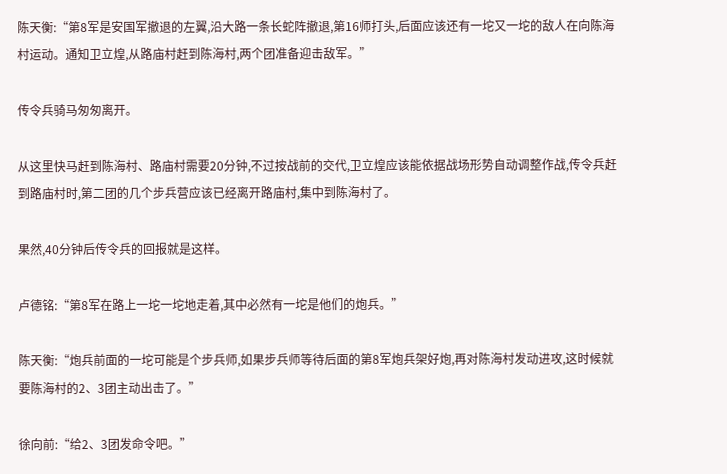陈天衡:“第8军是安国军撤退的左翼,沿大路一条长蛇阵撤退,第16师打头,后面应该还有一坨又一坨的敌人在向陈海村运动。通知卫立煌,从路庙村赶到陈海村,两个团准备迎击敌军。”

传令兵骑马匆匆离开。

从这里快马赶到陈海村、路庙村需要20分钟,不过按战前的交代,卫立煌应该能依据战场形势自动调整作战,传令兵赶到路庙村时,第二团的几个步兵营应该已经离开路庙村,集中到陈海村了。

果然,40分钟后传令兵的回报就是这样。

卢德铭:“第8军在路上一坨一坨地走着,其中必然有一坨是他们的炮兵。”

陈天衡:“炮兵前面的一坨可能是个步兵师,如果步兵师等待后面的第8军炮兵架好炮,再对陈海村发动进攻,这时候就要陈海村的2、3团主动出击了。”

徐向前:“给2、3团发命令吧。”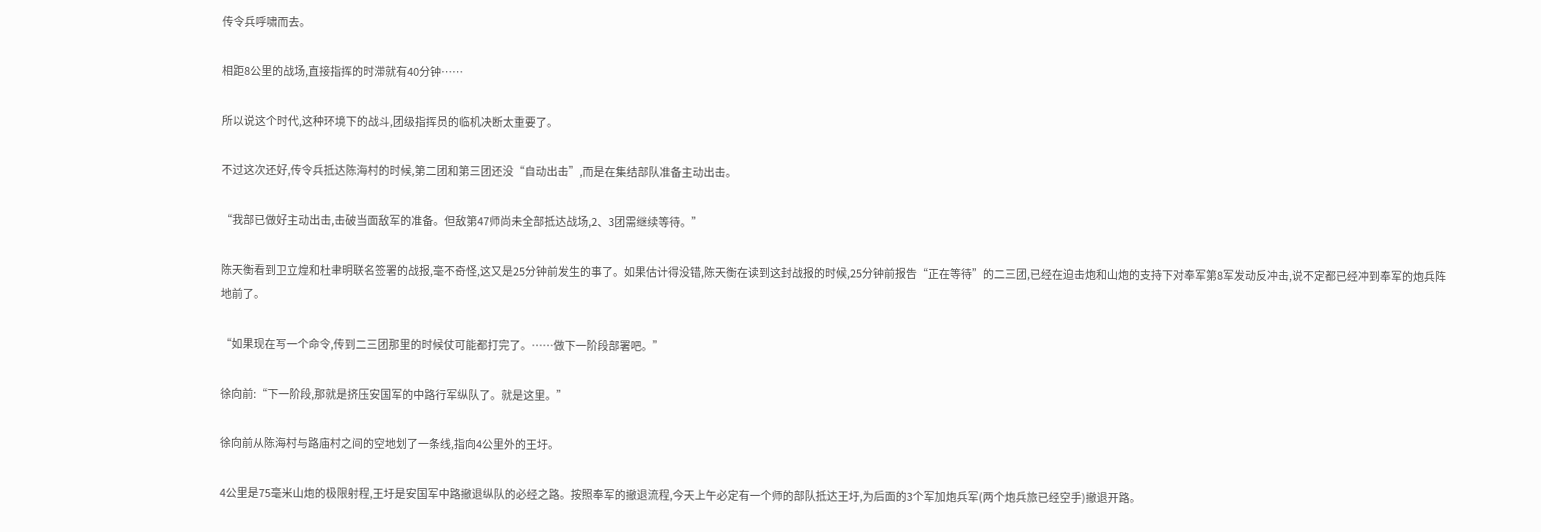传令兵呼啸而去。

相距8公里的战场,直接指挥的时滞就有40分钟……

所以说这个时代,这种环境下的战斗,团级指挥员的临机决断太重要了。

不过这次还好,传令兵抵达陈海村的时候,第二团和第三团还没“自动出击”,而是在集结部队准备主动出击。

“我部已做好主动出击,击破当面敌军的准备。但敌第47师尚未全部抵达战场,2、3团需继续等待。”

陈天衡看到卫立煌和杜聿明联名签署的战报,毫不奇怪,这又是25分钟前发生的事了。如果估计得没错,陈天衡在读到这封战报的时候,25分钟前报告“正在等待”的二三团,已经在迫击炮和山炮的支持下对奉军第8军发动反冲击,说不定都已经冲到奉军的炮兵阵地前了。

“如果现在写一个命令,传到二三团那里的时候仗可能都打完了。……做下一阶段部署吧。”

徐向前:“下一阶段,那就是挤压安国军的中路行军纵队了。就是这里。”

徐向前从陈海村与路庙村之间的空地划了一条线,指向4公里外的王圩。

4公里是75毫米山炮的极限射程,王圩是安国军中路撤退纵队的必经之路。按照奉军的撤退流程,今天上午必定有一个师的部队抵达王圩,为后面的3个军加炮兵军(两个炮兵旅已经空手)撤退开路。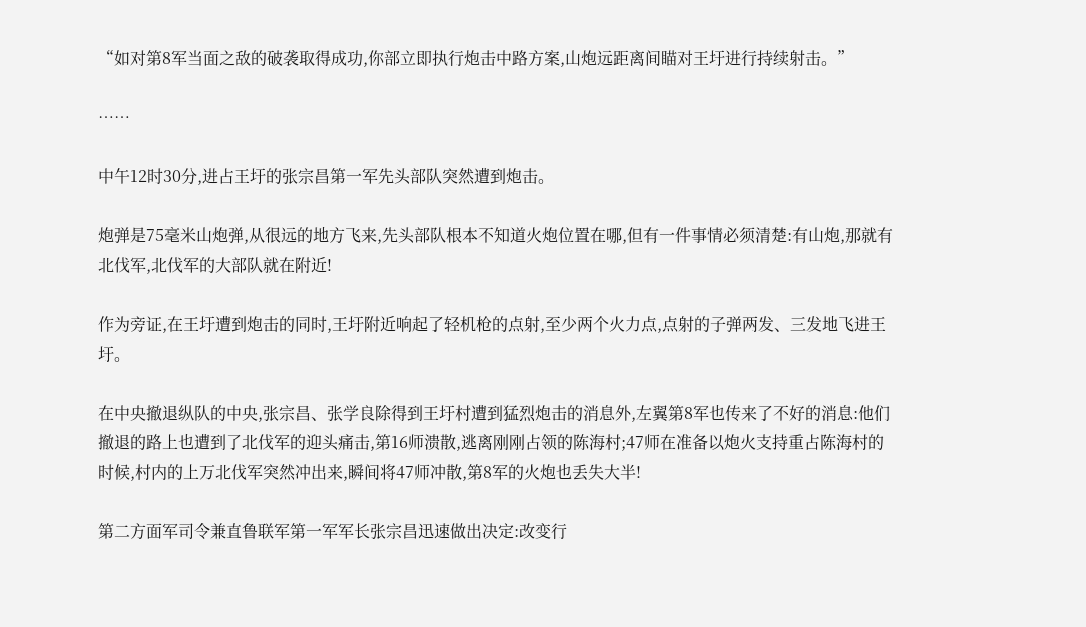“如对第8军当面之敌的破袭取得成功,你部立即执行炮击中路方案,山炮远距离间瞄对王圩进行持续射击。”

……

中午12时30分,进占王圩的张宗昌第一军先头部队突然遭到炮击。

炮弹是75毫米山炮弹,从很远的地方飞来,先头部队根本不知道火炮位置在哪,但有一件事情必须清楚:有山炮,那就有北伐军,北伐军的大部队就在附近!

作为旁证,在王圩遭到炮击的同时,王圩附近响起了轻机枪的点射,至少两个火力点,点射的子弹两发、三发地飞进王圩。

在中央撤退纵队的中央,张宗昌、张学良除得到王圩村遭到猛烈炮击的消息外,左翼第8军也传来了不好的消息:他们撤退的路上也遭到了北伐军的迎头痛击,第16师溃散,逃离刚刚占领的陈海村;47师在准备以炮火支持重占陈海村的时候,村内的上万北伐军突然冲出来,瞬间将47师冲散,第8军的火炮也丢失大半!

第二方面军司令兼直鲁联军第一军军长张宗昌迅速做出决定:改变行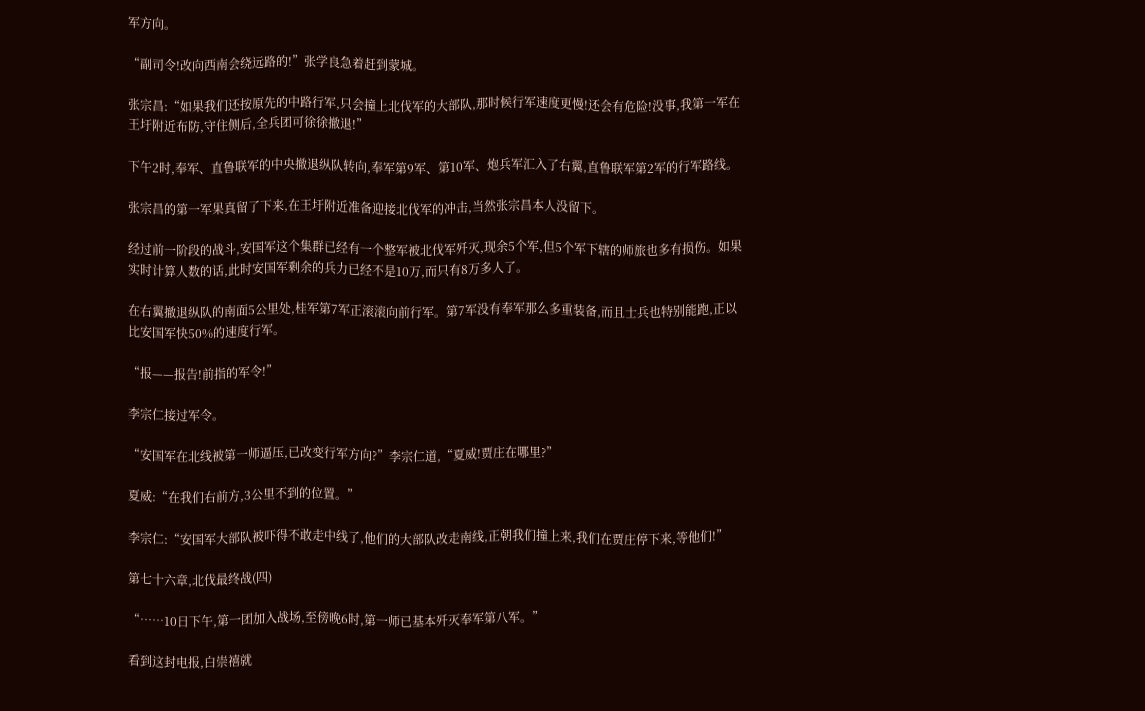军方向。

“副司令!改向西南会绕远路的!”张学良急着赶到蒙城。

张宗昌:“如果我们还按原先的中路行军,只会撞上北伐军的大部队,那时候行军速度更慢!还会有危险!没事,我第一军在王圩附近布防,守住侧后,全兵团可徐徐撤退!”

下午2时,奉军、直鲁联军的中央撤退纵队转向,奉军第9军、第10军、炮兵军汇入了右翼,直鲁联军第2军的行军路线。

张宗昌的第一军果真留了下来,在王圩附近准备迎接北伐军的冲击,当然张宗昌本人没留下。

经过前一阶段的战斗,安国军这个集群已经有一个整军被北伐军歼灭,现余5个军,但5个军下辖的师旅也多有损伤。如果实时计算人数的话,此时安国军剩余的兵力已经不是10万,而只有8万多人了。

在右翼撤退纵队的南面5公里处,桂军第7军正滚滚向前行军。第7军没有奉军那么多重装备,而且士兵也特别能跑,正以比安国军快50%的速度行军。

“报——报告!前指的军令!”

李宗仁接过军令。

“安国军在北线被第一师逼压,已改变行军方向?”李宗仁道,“夏威!贾庄在哪里?”

夏威:“在我们右前方,3公里不到的位置。”

李宗仁:“安国军大部队被吓得不敢走中线了,他们的大部队改走南线,正朝我们撞上来,我们在贾庄停下来,等他们!”

第七十六章,北伐最终战(四)

“……10日下午,第一团加入战场,至傍晚6时,第一师已基本歼灭奉军第八军。”

看到这封电报,白崇禧就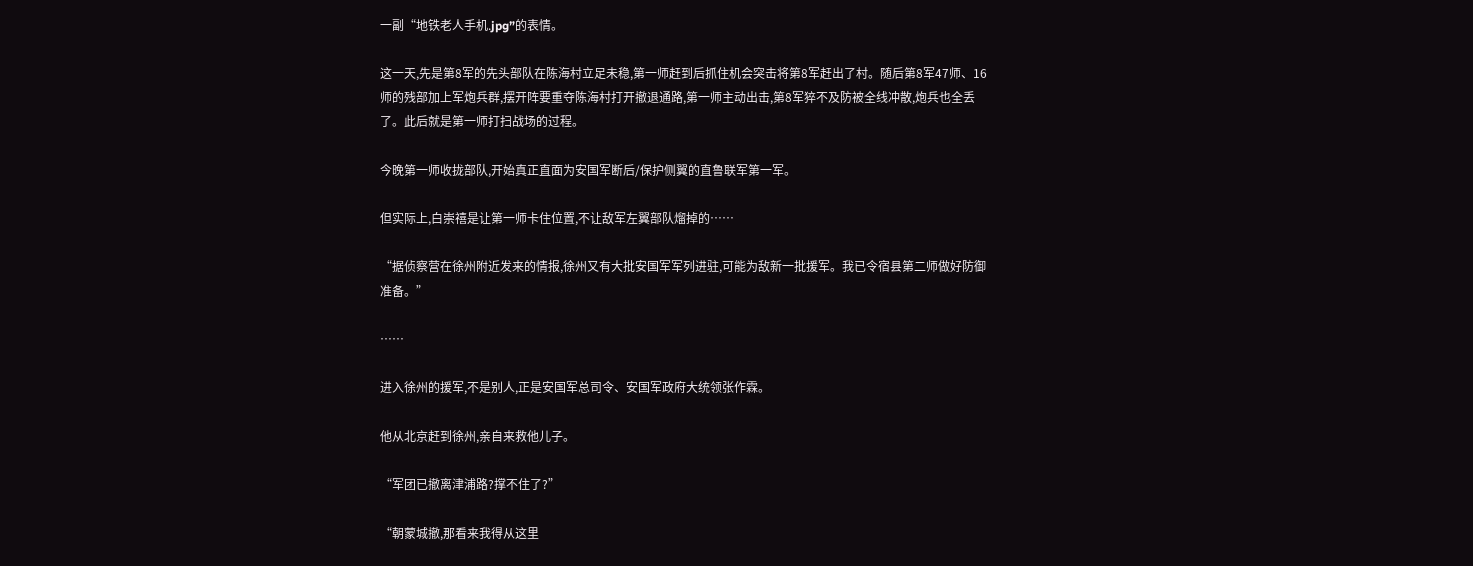一副“地铁老人手机.jpg”的表情。

这一天,先是第8军的先头部队在陈海村立足未稳,第一师赶到后抓住机会突击将第8军赶出了村。随后第8军47师、16师的残部加上军炮兵群,摆开阵要重夺陈海村打开撤退通路,第一师主动出击,第8军猝不及防被全线冲散,炮兵也全丢了。此后就是第一师打扫战场的过程。

今晚第一师收拢部队,开始真正直面为安国军断后/保护侧翼的直鲁联军第一军。

但实际上,白崇禧是让第一师卡住位置,不让敌军左翼部队熘掉的……

“据侦察营在徐州附近发来的情报,徐州又有大批安国军军列进驻,可能为敌新一批援军。我已令宿县第二师做好防御准备。”

……

进入徐州的援军,不是别人,正是安国军总司令、安国军政府大统领张作霖。

他从北京赶到徐州,亲自来救他儿子。

“军团已撤离津浦路?撑不住了?”

“朝蒙城撤,那看来我得从这里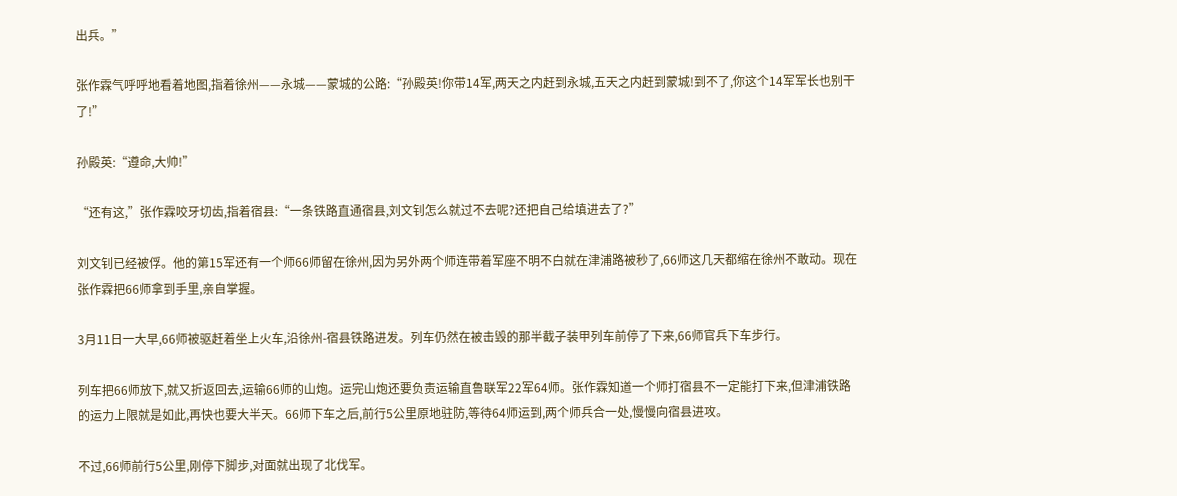出兵。”

张作霖气呼呼地看着地图,指着徐州——永城——蒙城的公路:“孙殿英!你带14军,两天之内赶到永城,五天之内赶到蒙城!到不了,你这个14军军长也别干了!”

孙殿英:“遵命,大帅!”

“还有这,”张作霖咬牙切齿,指着宿县:“一条铁路直通宿县,刘文钊怎么就过不去呢?还把自己给填进去了?”

刘文钊已经被俘。他的第15军还有一个师66师留在徐州,因为另外两个师连带着军座不明不白就在津浦路被秒了,66师这几天都缩在徐州不敢动。现在张作霖把66师拿到手里,亲自掌握。

3月11日一大早,66师被驱赶着坐上火车,沿徐州-宿县铁路进发。列车仍然在被击毁的那半截子装甲列车前停了下来,66师官兵下车步行。

列车把66师放下,就又折返回去,运输66师的山炮。运完山炮还要负责运输直鲁联军22军64师。张作霖知道一个师打宿县不一定能打下来,但津浦铁路的运力上限就是如此,再快也要大半天。66师下车之后,前行5公里原地驻防,等待64师运到,两个师兵合一处,慢慢向宿县进攻。

不过,66师前行5公里,刚停下脚步,对面就出现了北伐军。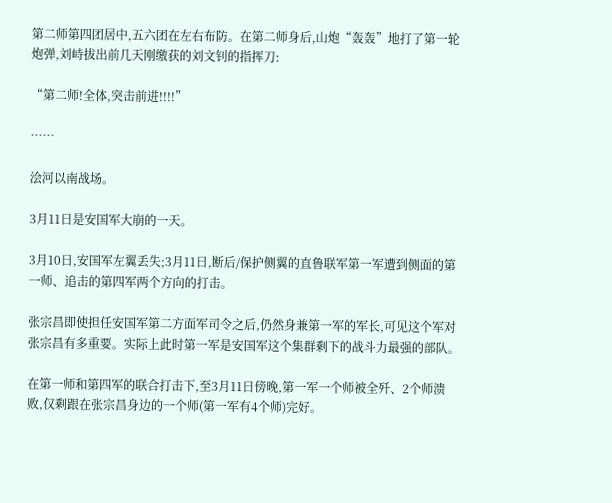第二师第四团居中,五六团在左右布防。在第二师身后,山炮“轰轰”地打了第一轮炮弹,刘峙拔出前几天刚缴获的刘文钊的指挥刀:

“第二师!全体,突击前进!!!!”

……

浍河以南战场。

3月11日是安国军大崩的一天。

3月10日,安国军左翼丢失;3月11日,断后/保护侧翼的直鲁联军第一军遭到侧面的第一师、追击的第四军两个方向的打击。

张宗昌即使担任安国军第二方面军司令之后,仍然身兼第一军的军长,可见这个军对张宗昌有多重要。实际上此时第一军是安国军这个集群剩下的战斗力最强的部队。

在第一师和第四军的联合打击下,至3月11日傍晚,第一军一个师被全歼、2个师溃败,仅剩跟在张宗昌身边的一个师(第一军有4个师)完好。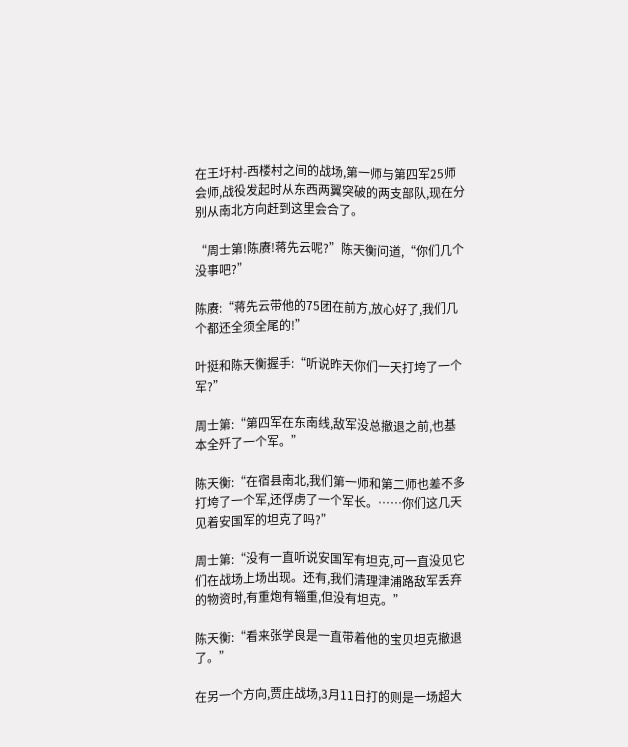在王圩村-西楼村之间的战场,第一师与第四军25师会师,战役发起时从东西两翼突破的两支部队,现在分别从南北方向赶到这里会合了。

“周士第!陈赓!蒋先云呢?”陈天衡问道,“你们几个没事吧?”

陈赓:“蒋先云带他的75团在前方,放心好了,我们几个都还全须全尾的!”

叶挺和陈天衡握手:“听说昨天你们一天打垮了一个军?”

周士第:“第四军在东南线,敌军没总撤退之前,也基本全歼了一个军。”

陈天衡:“在宿县南北,我们第一师和第二师也差不多打垮了一个军,还俘虏了一个军长。……你们这几天见着安国军的坦克了吗?”

周士第:“没有一直听说安国军有坦克,可一直没见它们在战场上场出现。还有,我们清理津浦路敌军丢弃的物资时,有重炮有辎重,但没有坦克。”

陈天衡:“看来张学良是一直带着他的宝贝坦克撤退了。”

在另一个方向,贾庄战场,3月11日打的则是一场超大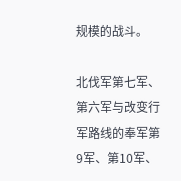规模的战斗。

北伐军第七军、第六军与改变行军路线的奉军第9军、第10军、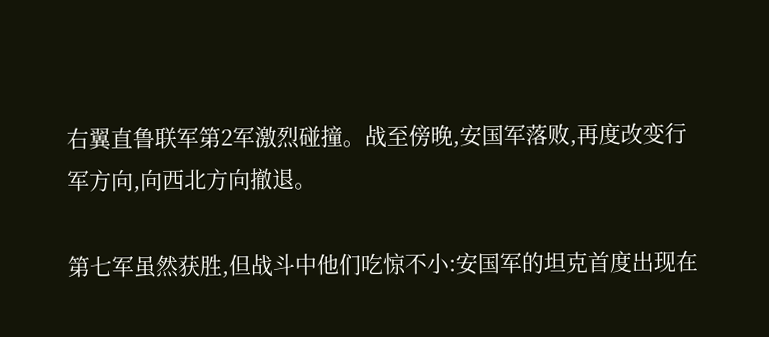右翼直鲁联军第2军激烈碰撞。战至傍晚,安国军落败,再度改变行军方向,向西北方向撤退。

第七军虽然获胜,但战斗中他们吃惊不小:安国军的坦克首度出现在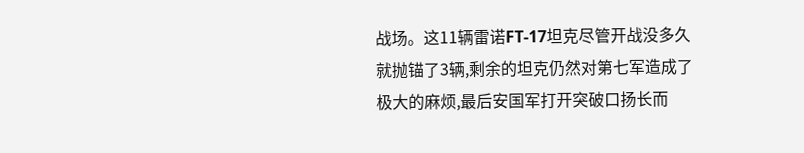战场。这11辆雷诺FT-17坦克尽管开战没多久就抛锚了3辆,剩余的坦克仍然对第七军造成了极大的麻烦,最后安国军打开突破口扬长而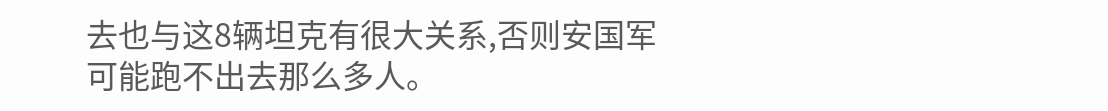去也与这8辆坦克有很大关系,否则安国军可能跑不出去那么多人。